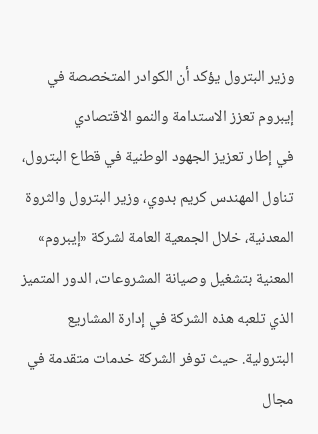وزير البترول يؤكد أن الكوادر المتخصصة في إيبروم تعزز الاستدامة والنمو الاقتصادي
في إطار تعزيز الجهود الوطنية في قطاع البترول، تناول المهندس كريم بدوي، وزير البترول والثروة المعدنية، خلال الجمعية العامة لشركة «إيبروم» المعنية بتشغيل وصيانة المشروعات، الدور المتميز الذي تلعبه هذه الشركة في إدارة المشاريع البترولية. حيث توفر الشركة خدمات متقدمة في مجال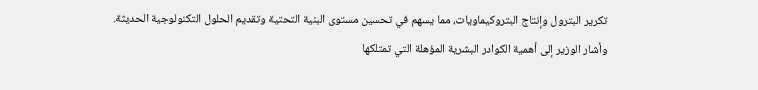تكرير البترول وإنتاج البتروكيماويات، مما يسهم في تحسين مستوى البنية التحتية وتقديم الحلول التكنولوجية الحديثة.
وأشار الوزير إلى أهمية الكوادر البشرية المؤهلة التي تمتلكها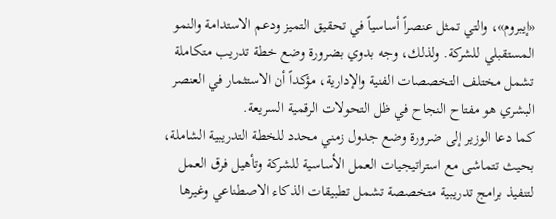«إيبروم»، والتي تمثل عنصراً أساسياً في تحقيق التميز ودعم الاستدامة والنمو المستقبلي للشركة. ولذلك، وجه بدوي بضرورة وضع خطة تدريب متكاملة تشمل مختلف التخصصات الفنية والإدارية، مؤكداً أن الاستثمار في العنصر البشري هو مفتاح النجاح في ظل التحولات الرقمية السريعة.
كما دعا الوزير إلى ضرورة وضع جدول زمني محدد للخطة التدريبية الشاملة، بحيث تتماشى مع استراتيجيات العمل الأساسية للشركة وتأهيل فرق العمل لتنفيذ برامج تدريبية متخصصة تشمل تطبيقات الذكاء الاصطناعي وغيرها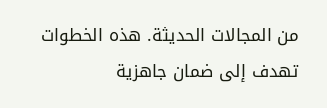من المجالات الحديثة. هذه الخطوات تهدف إلى ضمان جاهزية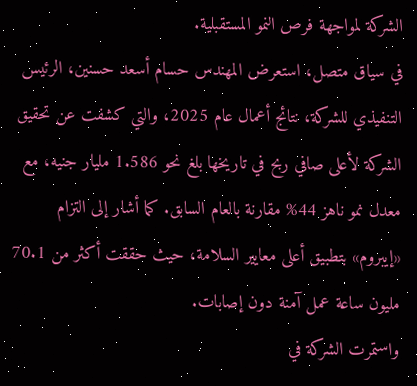الشركة لمواجهة فرص النمو المستقبلية.
في سياق متصل، استعرض المهندس حسام أسعد حسنين، الرئيس التنفيذي للشركة، نتائج أعمال عام 2025، والتي كشفت عن تحقيق الشركة لأعلى صافي ربح في تاريخها بلغ نحو 1.586 مليار جنيه، مع معدل نمو ناهز 44% مقارنة بالعام السابق. كما أشار إلى التزام «إيبروم» بتطبيق أعلى معايير السلامة، حيث حققت أكثر من 70.1 مليون ساعة عمل آمنة دون إصابات.
واستمرت الشركة في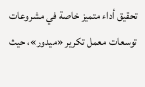تحقيق أداء متميز خاصة في مشروعات توسعات معمل تكرير «ميدور»، حيث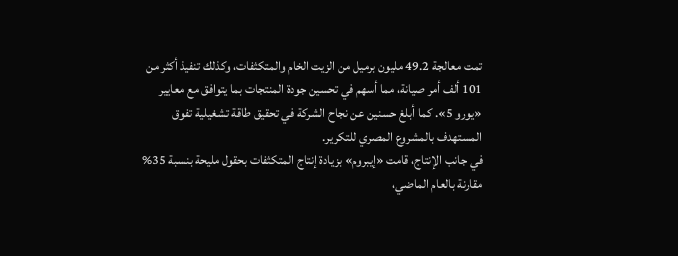تمت معالجة 49.2 مليون برميل من الزيت الخام والمتكثفات، وكذلك تنفيذ أكثر من 101 ألف أمر صيانة، مما أسهم في تحسين جودة المنتجات بما يتوافق مع معايير «يورو 5». كما أبلغ حسنين عن نجاح الشركة في تحقيق طاقة تشغيلية تفوق المستهدف بالمشروع المصري للتكرير.
في جانب الإنتاج، قامت «إيبروم» بزيادة إنتاج المتكثفات بحقول مليحة بنسبة 35% مقارنة بالعام الماضي،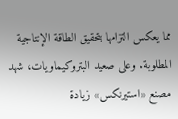مما يعكس التزامها بتحقيق الطاقة الإنتاجية المطلوبة. وعلى صعيد البتروكيماويات، شهد مصنع «استيرنكس» زيادة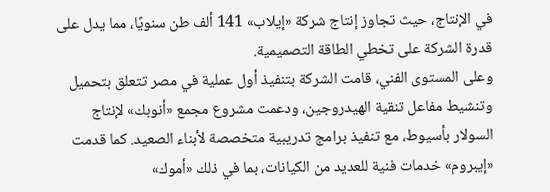في الإنتاج، حيث تجاوز إنتاج شركة «إيلاب» 141 ألف طن سنويًا، مما يدل على قدرة الشركة على تخطي الطاقة التصميمية.
وعلى المستوى الفني، قامت الشركة بتنفيذ أول عملية في مصر تتعلق بتحميل وتنشيط مفاعل تنقية الهيدروجين، ودعمت مشروع مجمع «أنوبك» لإنتاج السولار بأسيوط، مع تنفيذ برامج تدريبية متخصصة لأبناء الصعيد. كما قدمت «إيبروم» خدمات فنية للعديد من الكيانات، بما في ذلك «أموك»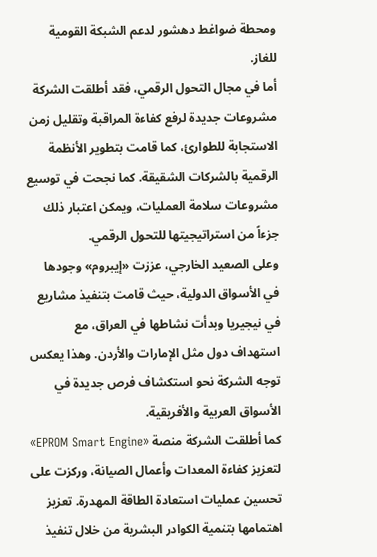ومحطة ضواغط دهشور لدعم الشبكة القومية للغاز.
أما في مجال التحول الرقمي، فقد أطلقت الشركة مشروعات جديدة لرفع كفاءة المراقبة وتقليل زمن الاستجابة للطوارئ، كما قامت بتطوير الأنظمة الرقمية بالشركات الشقيقة. كما نجحت في توسيع مشروعات سلامة العمليات، ويمكن اعتبار ذلك جزءاً من استراتيجيتها للتحول الرقمي.
وعلى الصعيد الخارجي، عززت «إيبروم» وجودها في الأسواق الدولية، حيث قامت بتنفيذ مشاريع في نيجيريا وبدأت نشاطها في العراق، مع استهداف دول مثل الإمارات والأردن. وهذا يعكس توجه الشركة نحو استكشاف فرص جديدة في الأسواق العربية والأفريقية.
كما أطلقت الشركة منصة «EPROM Smart Engine» لتعزيز كفاءة المعدات وأعمال الصيانة، وركزت على تحسين عمليات استعادة الطاقة المهدرة. تعزيز اهتمامها بتنمية الكوادر البشرية من خلال تنفيذ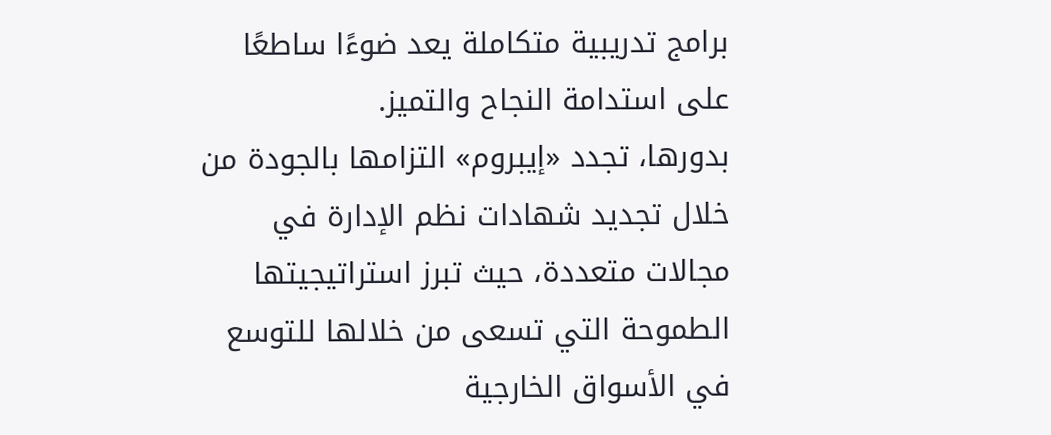برامج تدريبية متكاملة يعد ضوءًا ساطعًا على استدامة النجاح والتميز.
بدورها، تجدد «إيبروم» التزامها بالجودة من خلال تجديد شهادات نظم الإدارة في مجالات متعددة، حيث تبرز استراتيجيتها الطموحة التي تسعى من خلالها للتوسع في الأسواق الخارجية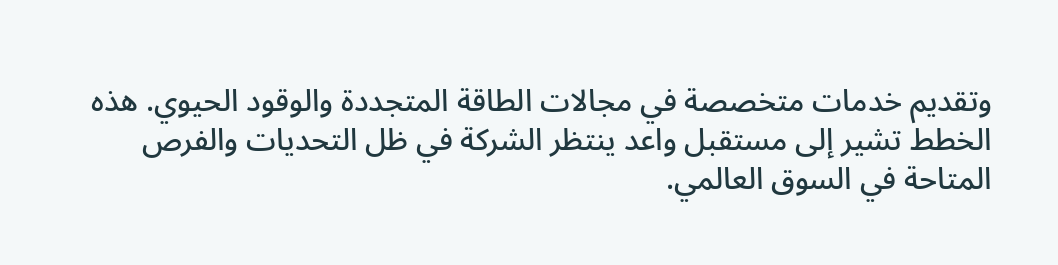وتقديم خدمات متخصصة في مجالات الطاقة المتجددة والوقود الحيوي. هذه الخطط تشير إلى مستقبل واعد ينتظر الشركة في ظل التحديات والفرص المتاحة في السوق العالمي.